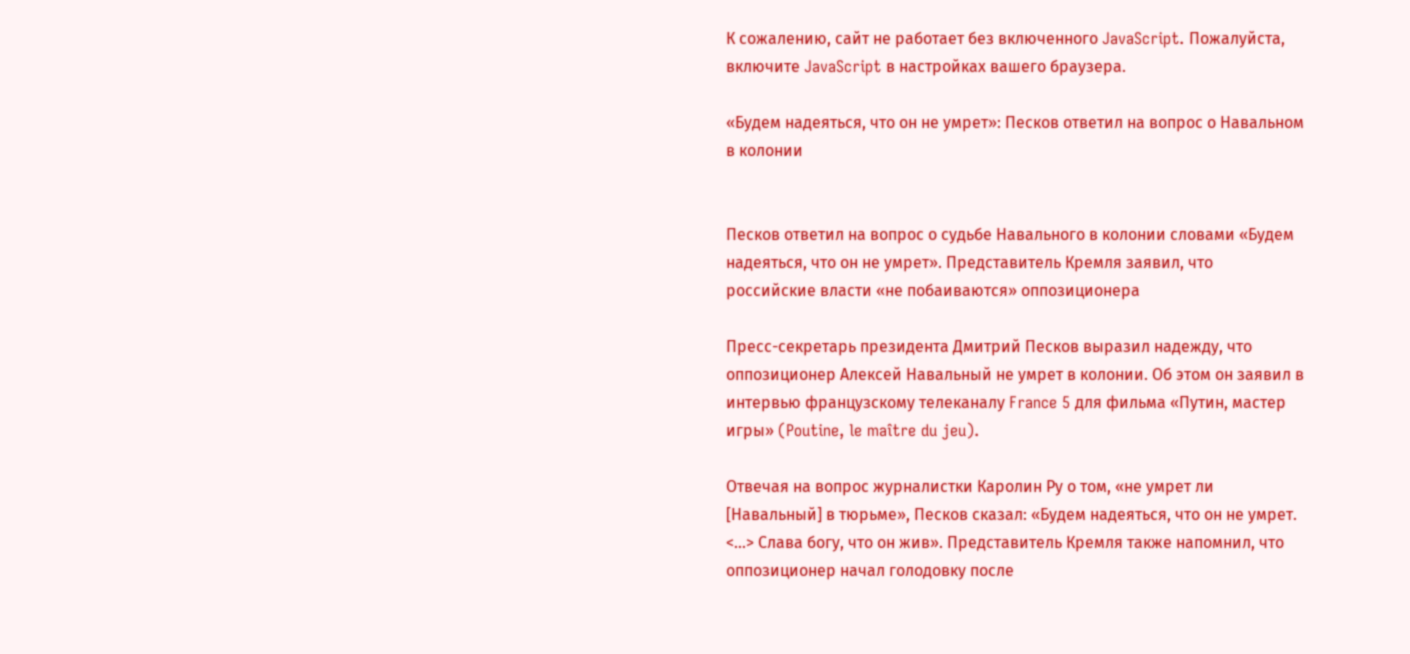К сожалению, сайт не работает без включенного JavaScript. Пожалуйста, включите JavaScript в настройках вашего браузера.

«Будем надеяться, что он не умрет»: Песков ответил на вопрос о Навальном в колонии


Песков ответил на вопрос о судьбе Навального в колонии словами «Будем надеяться, что он не умрет». Представитель Кремля заявил, что российские власти «не побаиваются» оппозиционера

Пресс-секретарь президента Дмитрий Песков выразил надежду, что оппозиционер Алексей Навальный не умрет в колонии. Об этом он заявил в интервью французскому телеканалу France 5 для фильма «Путин, мастер игры» (Poutine, le maître du jeu).

Отвечая на вопрос журналистки Каролин Ру о том, «не умрет ли [Навальный] в тюрьме», Песков сказал: «Будем надеяться, что он не умрет. <...> Слава богу, что он жив». Представитель Кремля также напомнил, что оппозиционер начал голодовку после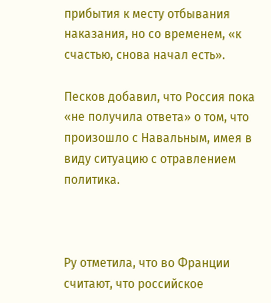прибытия к месту отбывания наказания, но со временем, «к счастью, снова начал есть».

Песков добавил, что Россия пока «не получила ответа» о том, что произошло с Навальным, имея в виду ситуацию с отравлением политика.



Ру отметила, что во Франции считают, что российское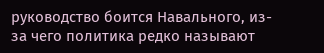руководство боится Навального, из-за чего политика редко называют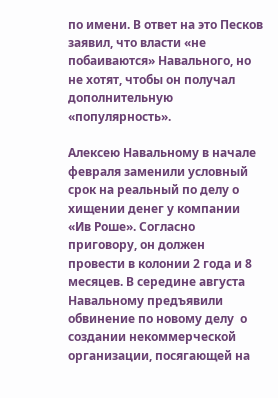по имени. В ответ на это Песков заявил, что власти «не побаиваются» Навального, но не хотят, чтобы он получал дополнительную «популярность».

Алексею Навальному в начале февраля заменили условный срок на реальный по делу о хищении денег у компании «Ив Роше». Согласно приговору, он должен провести в колонии 2 года и 8 месяцев. В середине августа Навальному предъявили обвинение по новому делу  о создании некоммерческой организации, посягающей на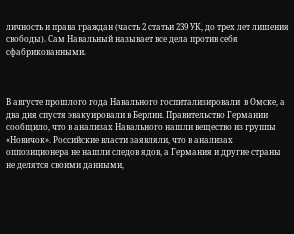личность и права граждан (часть 2 статьи 239 УК, до трех лет лишения свободы). Сам Навальный называет все дела против себя сфабрикованными.



В августе прошлого года Навального госпитализировали  в Омске, а два дня спустя эвакуировали в Берлин. Правительство Германии сообщило, что в анализах Навального нашли вещество из группы «Новичок». Российские власти заявляли, что в анализах оппозиционера не нашли следов ядов, а Германия и другие страны не делятся своими данными,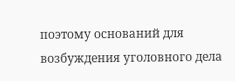поэтому оснований для возбуждения уголовного дела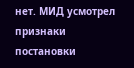нет. МИД усмотрел признаки постановки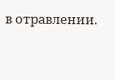в отравлении.